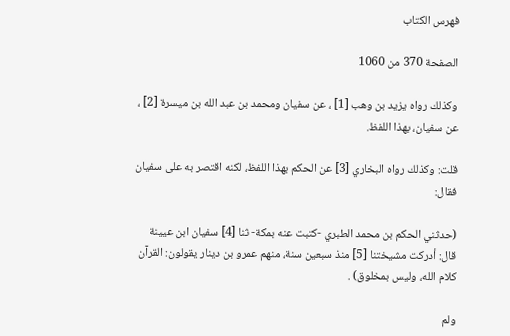فهرس الكتاب

الصفحة 370 من 1060

وكذلك رواه يزيد بن وهب [1] ، عن سفيان ومحمد بن عبد الله بن ميسرة [2] ، عن سفيان، بهذا اللفظ.

قلت: وكذلك رواه البخاري [3] عن الحكم بهذا اللفظ، لكنه اقتصر به على سفيان فقال:

(حدثني الحكم بن محمد الطبري -كتبت عنه بمكة- ثنا [4] سفيان ابن عيينة قال: أدركت مشيختنا [5] منذ سبعين سنة، منهم عمرو بن دينار يقولون: القرآن كلام الله، وليس بمخلوق) .

ولم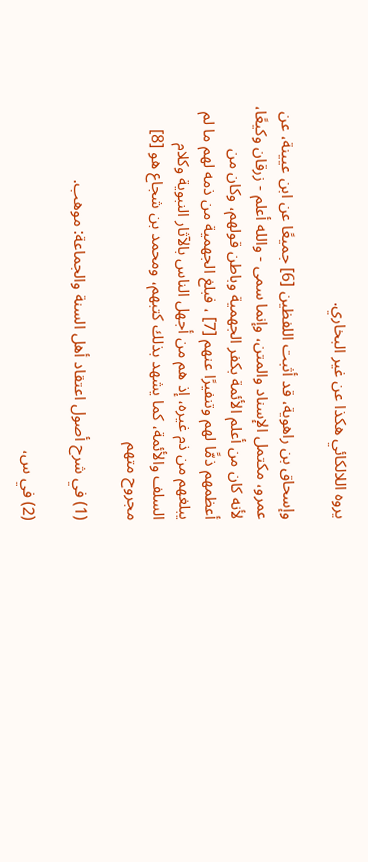يروه اللالكائي هكذا عن غير البخاري.

وإسحاق بن راهوية، قد أثبت اللفظين [6] جميعًا عن ابن عيينة، عن عمرو، مكتمل الإسناد والمتن، وإنما سمى - والله أعلم - زرقان وكيعًا، لأنه كان من أعلم الأئمة بكفر الجهمية وباطن قولهم، وكان من أعظمهم ذمًّا لهم وتنفيرًا عنهم [7] ، فبلغ الجهمية من ذمه لهم ما لم يبلغهم من ذم غيره، إذ هم من أجهل الناس بالآثار النبوية وكلام السلف والأئمة، كما يشهد بذلك كتبهم، ومحمد بن شجاع هو [8] مجروح متهم

(1) في شرح أصول اعتقاد أهل السنة والجماعة: موهب.

(2) في س،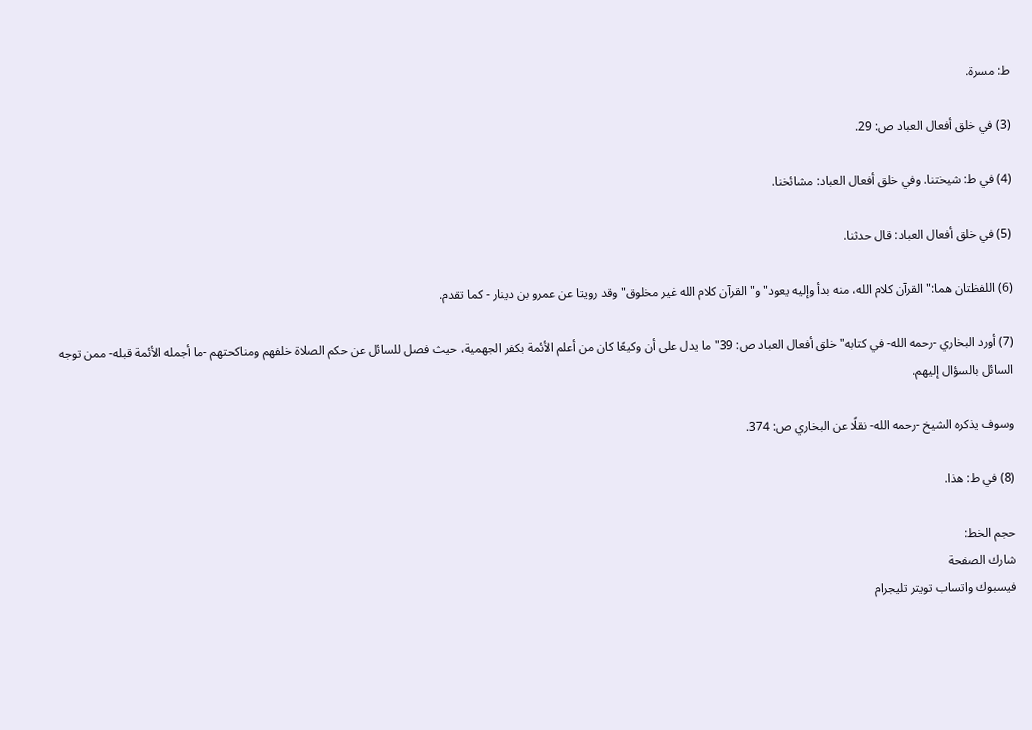ط: مسرة.

(3) في خلق أفعال العباد ص: 29.

(4) في ط: شيختنا. وفي خلق أفعال العباد: مشائخنا.

(5) في خلق أفعال العباد: قال حدثنا.

(6) اللفظتان هما:"القرآن كلام الله، منه بدأ وإليه يعود"و"القرآن كلام الله غير مخلوق"وقد رويتا عن عمرو بن دينار - كما تقدم.

(7) أورد البخاري -رحمه الله- في كتابه"خلق أفعال العباد ص: 39"ما يدل على أن وكيعًا كان من أعلم الأئمة بكفر الجهمية، حيث فصل للسائل عن حكم الصلاة خلفهم ومناكحتهم -ما أجمله الأئمة قبله- ممن توجه السائل بالسؤال إليهم.

وسوف يذكره الشيخ -رحمه الله- نقلًا عن البخاري ص: 374.

(8) في ط: هذا.

حجم الخط:
شارك الصفحة
فيسبوك واتساب تويتر تليجرام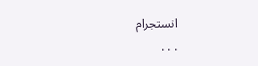انستجرام
. . .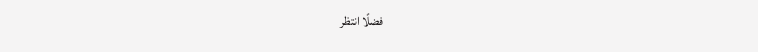فضلًا انتظر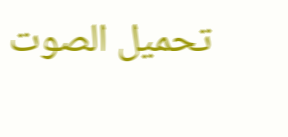تحميل الصوت